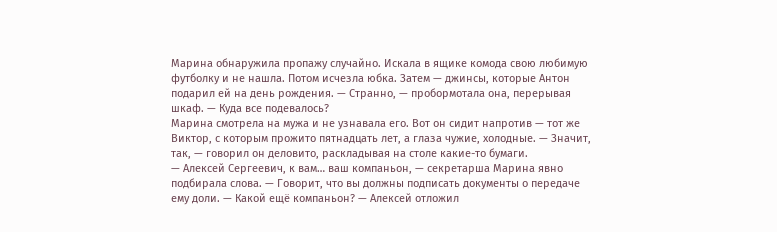Марина обнаружила пропажу случайно. Искала в ящике комода свою любимую футболку и не нашла. Потом исчезла юбка. Затем — джинсы, которые Антон подарил ей на день рождения. — Странно, — пробормотала она, перерывая шкаф. — Куда все подевалось?
Марина смотрела на мужа и не узнавала его. Вот он сидит напротив — тот же Виктор, с которым прожито пятнадцать лет, а глаза чужие, холодные. — Значит, так, — говорил он деловито, раскладывая на столе какие-то бумаги.
— Алексей Сергеевич, к вам… ваш компаньон, — секретарша Марина явно подбирала слова. — Говорит, что вы должны подписать документы о передаче ему доли. — Какой ещё компаньон? — Алексей отложил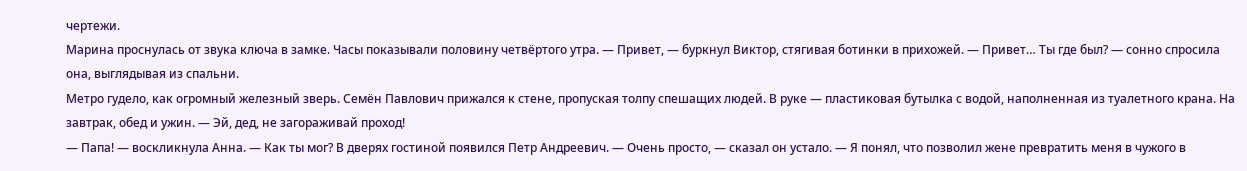чертежи.
Марина проснулась от звука ключа в замке. Часы показывали половину четвёртого утра. — Привет, — буркнул Виктор, стягивая ботинки в прихожей. — Привет… Ты где был? — сонно спросила она, выглядывая из спальни.
Метро гудело, как огромный железный зверь. Семён Павлович прижался к стене, пропуская толпу спешащих людей. В руке — пластиковая бутылка с водой, наполненная из туалетного крана. На завтрак, обед и ужин. — Эй, дед, не загораживай проход!
— Папа! — воскликнула Анна. — Как ты мог? В дверях гостиной появился Петр Андреевич. — Очень просто, — сказал он устало. — Я понял, что позволил жене превратить меня в чужого в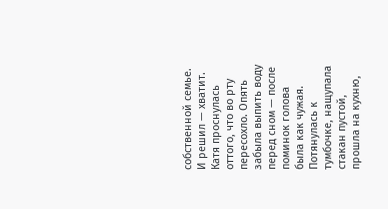собственной семье. И решил — хватит.
Катя проснулась оттого, что во рту пересохло. Опять забыла выпить воду перед сном — после поминок голова была как чужая. Потянулась к тумбочке, нащупала стакан пустой, прошла на кухню,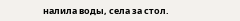налила воды, села за стол.